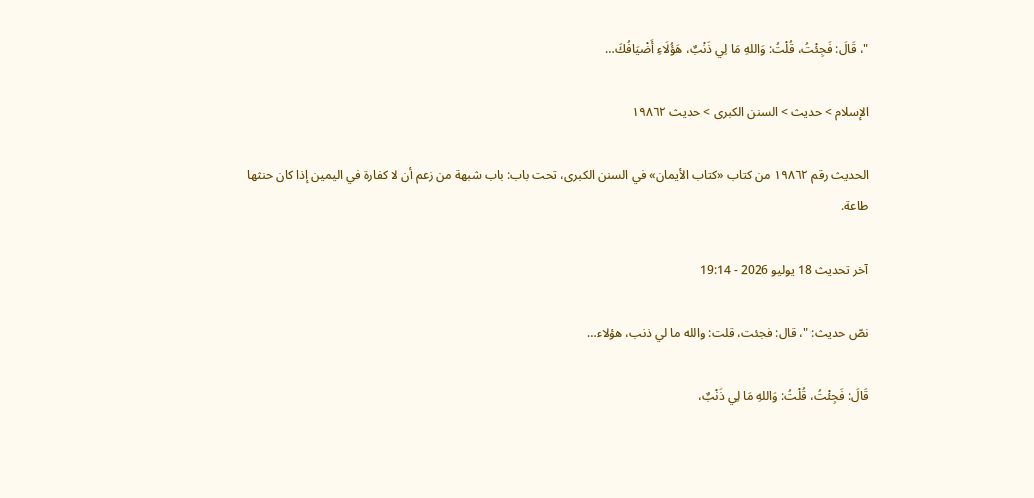"، قَالَ: فَجِئْتُ، قُلْتُ: وَاللهِ مَا لِي ذَنْبٌ، هَؤُلَاءِ أَضْيَافُكَ…

الإسلام > حديث > السنن الكبرى > حديث ١٩٨٦٢

الحديث رقم ١٩٨٦٢ من كتاب «كتاب الأيمان» في السنن الكبرى، تحت باب: باب شبهة من زعم أن لا كفارة في اليمين إذا كان حنثها طاعة.

آخر تحديث 18 يوليو 2026 - 19:14

نصّ حديث: "، قال: فجئت، قلت: والله ما لي ذنب، هؤلاء…

قَالَ: فَجِئْتُ، قُلْتُ: وَاللهِ مَا لِي ذَنْبٌ،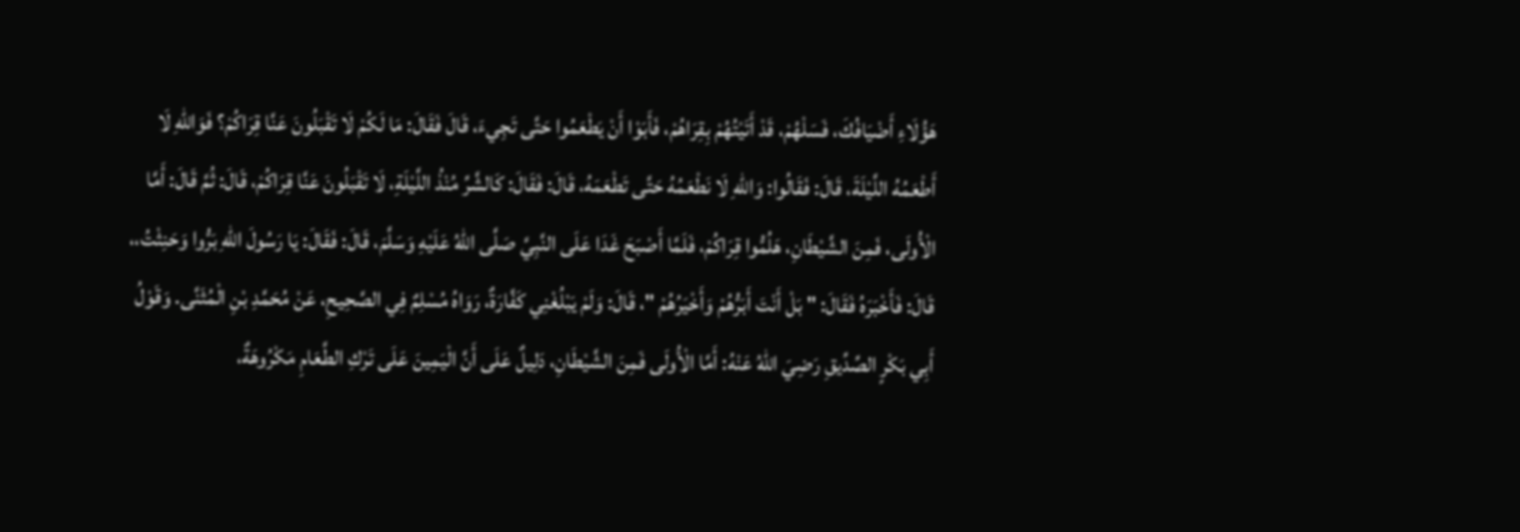هَؤُلَاءِ أَضْيَافُكَ، فَسَلْهُمْ، قَدْ أَتَيْتُهُمْ بِقِرَاهُمْ، فَأَبَوْا أَنْ يَطْعَمُوا حَتَّى تَجِيءَ، قَالَ فَقَالَ: مَا لَكُمْ لَا تَقْبَلُونَ عَنَّا قِرَاكُمْ؟ فَوَاللهِ لَا أَطْعَمُهُ اللَّيْلَةَ، قَالَ: فَقَالُوا: وَاللهِ لَا نَطْعَمُهُ حَتَّى تَطْعَمَهُ، قَالَ: فَقَالَ: كَالشَّرِّ مُنْذُ اللَّيْلَةِ، لَا تَقْبَلُونَ عَنَّا قِرَاكُمْ، قَالَ: ثُمَّ قَالَ: أَمَّا الْأُولَى، فَمِنَ الشَّيْطَانِ، هَلُمُّوا قِرَاكُمْ، فَلَمَّا أَصْبَحَ غَدَا عَلَى النَّبِيَّ صَلَّى اللهُ عَلَيْهِ وَسَلَّمَ، قَالَ: فَقَالَ: يَا رَسُولَ اللهِ بَرُّوا وَحَنِثْتُ،، قَالَ: فَأَخْبَرَهُ فَقَالَ: " بَلْ أَنْتَ أَبَرُّهُمْ وَأَخْيَرُهُمْ "، قَالَ: وَلَمْ يَبْلُغْنِي كَفَّارَةٌ، رَوَاهُ مُسْلِمٌ فِي الصَّحِيحِ، عَنْ مُحَمَّدِ بْنِ الْمُثَنَّى. وَقَوْلُ أَبِي بَكْرٍ الصِّدِّيقِ رَضِيَ اللهُ عَنْهُ: أَمَّا الْأُولَى فَمِنَ الشَّيْطَانِ، دَلِيلٌ عَلَى أَنَّ الْيَمِينَ عَلَى تَرْكِ الطَّعَامِ مَكْرُوهَةٌ،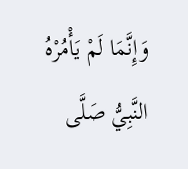وَإِنَّمَا لَمْ يَأْمُرْهُ النَّبِيُّ صَلَّى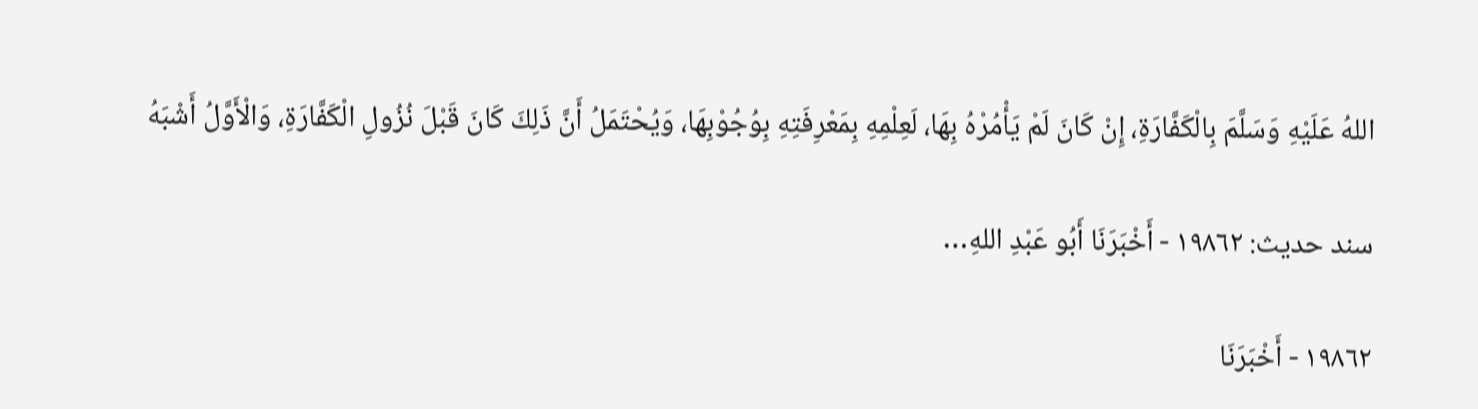اللهُ عَلَيْهِ وَسَلَّمَ بِالْكَفَّارَةِ، إِنْ كَانَ لَمْ يَأْمُرْهُ بِهَا، لَعِلْمِهِ بِمَعْرِفَتِهِ بِوُجُوْبِهَا، وَيُحْتَمَلُ أَنَّ ذَلِكَ كَانَ قَبْلَ نُزُولِ الْكَفَّارَةِ، وَالْأَوَّلُ أَشْبَهُ

سند حديث: ١٩٨٦٢ - أَخْبَرَنَا أَبُو عَبْدِ اللهِ…

١٩٨٦٢ - أَخْبَرَنَا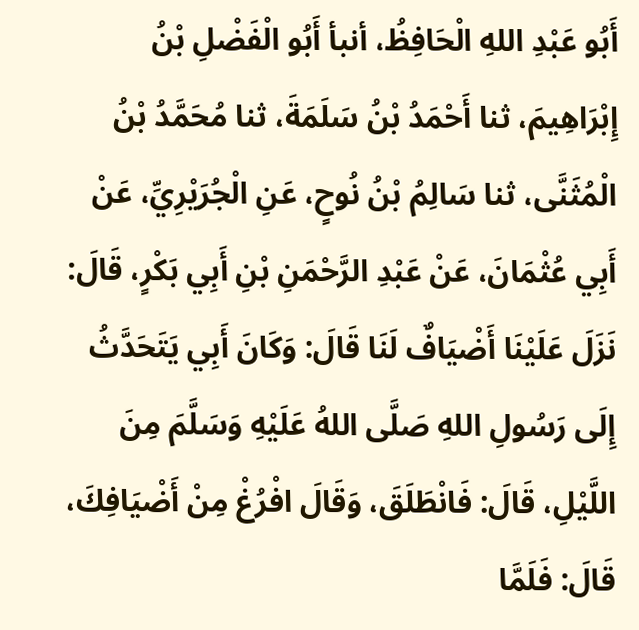أَبُو عَبْدِ اللهِ الْحَافِظُ، أنبأ أَبُو الْفَضْلِ بْنُ إِبْرَاهِيمَ، ثنا أَحْمَدُ بْنُ سَلَمَةَ، ثنا مُحَمَّدُ بْنُ الْمُثَنَّى، ثنا سَالِمُ بْنُ نُوحٍ، عَنِ الْجُرَيْرِيِّ، عَنْ أَبِي عُثْمَانَ، عَنْ عَبْدِ الرَّحْمَنِ بْنِ أَبِي بَكْرٍ، قَالَ: نَزَلَ عَلَيْنَا أَضْيَافٌ لَنَا قَالَ: وَكَانَ أَبِي يَتَحَدَّثُ إِلَى رَسُولِ اللهِ صَلَّى اللهُ عَلَيْهِ وَسَلَّمَ مِنَ اللَّيْلِ، قَالَ: فَانْطَلَقَ، وَقَالَ افْرُغْ مِنْ أَضْيَافِكَ، قَالَ: فَلَمَّا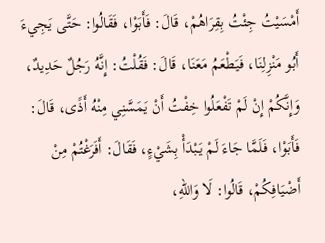أَمْسَيْتُ جِئْتُ بِقِرَاهُمْ، قَالَ: فَأَبَوْا، فَقَالُوا: حَتَّى يَجِيءَ أَبُو مَنْزِلِنَا، فَيَطْعَمُ مَعَنَا، قَالَ: فَقُلْتُ: إِنَّهُ رَجُلٌ حَدِيدٌ، وَإِنَّكُمْ إِنْ لَمْ تَفْعَلُوا خِفْتُ أَنْ يَمَسَّنِي مِنْهُ أَذًى، قَالَ: فَأَبَوْا، فَلَمَّا جَاءَ لَمْ يَبْدَأْ بِشَيْءٍ، فَقَالَ: أَفَرَغْتُمْ مِنْ أَضْيَافِكُمْ، قَالُوا: لَا وَاللهِ،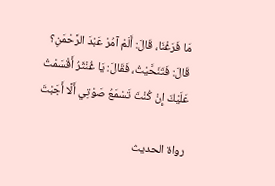مَا فَرَغْنَا، قَالَ: أَلَمْ آمُرْ عَبْدَ الرَّحْمَنِ؟ قَالَ: فَتَنَحَّيْتُ، فَقَالَ: يَا غُنْثَرُ أَقْسَمْتُ عَلَيْكَ إِنْ كُنْتَ تَسْمَعُ صَوْتِي أَلَّا أَجَبْتَ

رواة الحديث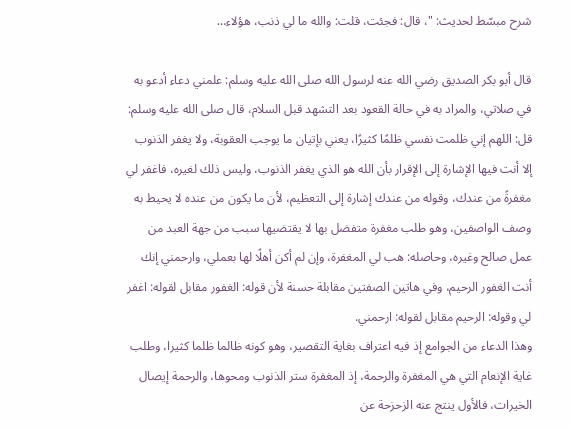شرح مبسّط لحديث: "، قال: فجئت، قلت: والله ما لي ذنب، هؤلاء…

قال أبو بكر الصديق رضي الله عنه لرسول الله صلى الله عليه وسلم: علمني دعاء أدعو به في صلاتي، والمراد به في حالة القعود بعد التشهد قبل السلام، قال صلى الله عليه وسلم: قل: اللهم إني ظلمت نفسي ظلمًا كثيرًا، يعني بإتيان ما يوجب العقوبة، ولا يغفر الذنوب إلا أنت فيها الإشارة إلى الإقرار بأن الله هو الذي يغفر الذنوب، وليس ذلك لغيره، فاغفر لي مغفرةً من عندك، وقوله من عندك إشارة إلى التعظيم، لأن ما يكون من عنده لا يحيط به وصف الواصفين، وهو طلب مغفرة متفضل بها لا يقتضيها سبب من جهة العبد من عمل صالح وغيره، وحاصله: هب لي المغفرة، وإن لم أكن أهلًا لها بعملي، وارحمني إنك أنت الغفور الرحيم، وفي هاتين الصفتين مقابلة حسنة لأن قوله: الغفور مقابل لقوله: اغفر لي وقوله: الرحيم مقابل لقوله: ارحمني.
وهذا الدعاء من الجوامع إذ فيه اعتراف بغاية التقصير، وهو كونه ظالما ظلما كثيرا، وطلب غاية الإنعام التي هي المغفرة والرحمة، إذ المغفرة ستر الذنوب ومحوها، والرحمة إيصال الخيرات، فالأول ينتج عنه الزحزحة عن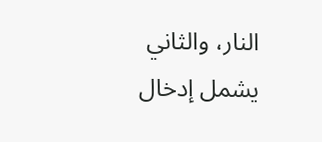النار، والثاني يشمل إدخال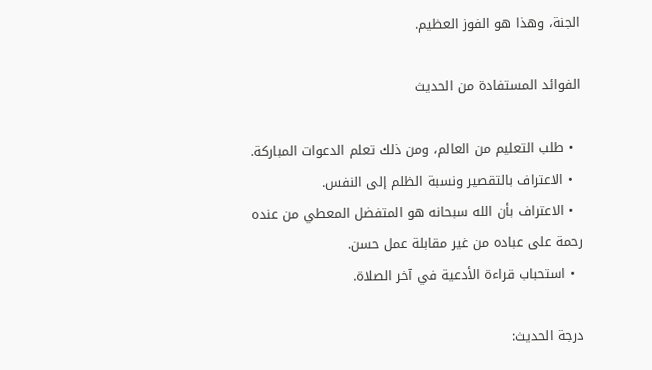الجنة، وهذا هو الفوز العظيم.

الفوائد المستفادة من الحديث

  • طلب التعليم من العالم، ومن ذلك تعلم الدعوات المباركة.
  • الاعتراف بالتقصير ونسبة الظلم إلى النفس.
  • الاعتراف بأن الله سبحانه هو المتفضل المعطي من عنده رحمة على عباده من غير مقابلة عمل حسن.
  • استحباب قراءة الأدعية في آخر الصلاة.

درجة الحديث: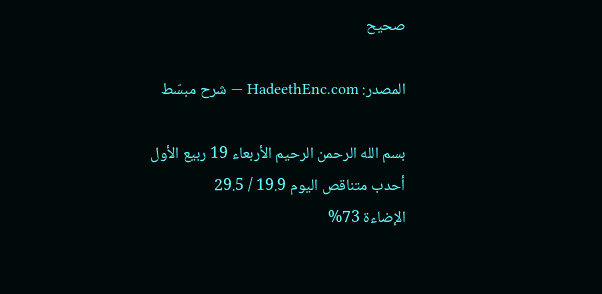صحيح

المصدر: HadeethEnc.com — شرح مبسّط

بسم الله الرحمن الرحيم الأربعاء 19 ربيع الأول
أحدب متناقص اليوم 19.9 / 29.5
الإضاءة 73%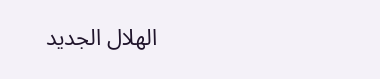الهلال الجديد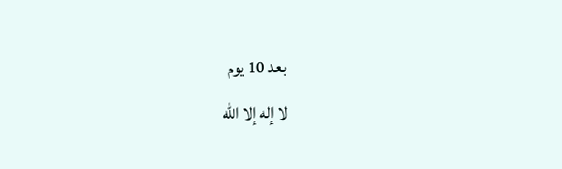بعد 10 يوم
لا إله إلا الله